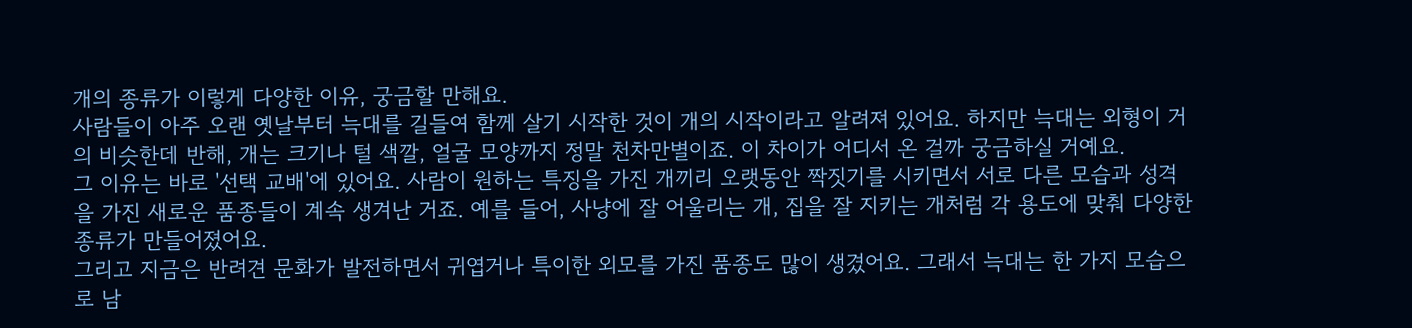개의 종류가 이렇게 다양한 이유, 궁금할 만해요.
사람들이 아주 오랜 옛날부터 늑대를 길들여 함께 살기 시작한 것이 개의 시작이라고 알려져 있어요. 하지만 늑대는 외형이 거의 비슷한데 반해, 개는 크기나 털 색깔, 얼굴 모양까지 정말 천차만별이죠. 이 차이가 어디서 온 걸까 궁금하실 거예요.
그 이유는 바로 '선택 교배'에 있어요. 사람이 원하는 특징을 가진 개끼리 오랫동안 짝짓기를 시키면서 서로 다른 모습과 성격을 가진 새로운 품종들이 계속 생겨난 거죠. 예를 들어, 사냥에 잘 어울리는 개, 집을 잘 지키는 개처럼 각 용도에 맞춰 다양한 종류가 만들어졌어요.
그리고 지금은 반려견 문화가 발전하면서 귀엽거나 특이한 외모를 가진 품종도 많이 생겼어요. 그래서 늑대는 한 가지 모습으로 남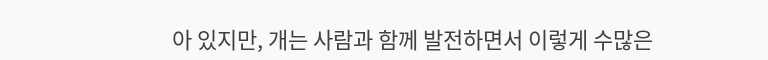아 있지만, 개는 사람과 함께 발전하면서 이렇게 수많은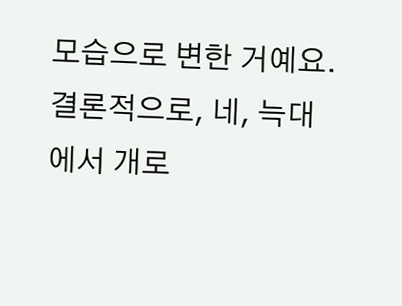모습으로 변한 거예요.
결론적으로, 네, 늑대에서 개로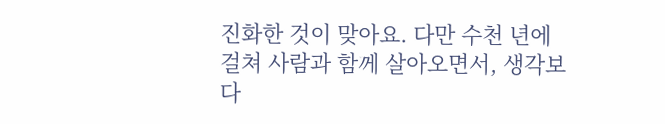진화한 것이 맞아요. 다만 수천 년에 걸쳐 사람과 함께 살아오면서, 생각보다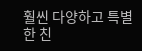훨씬 다양하고 특별한 친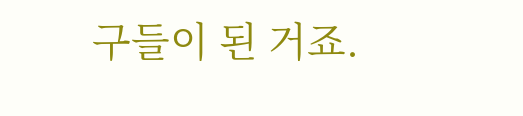구들이 된 거죠.